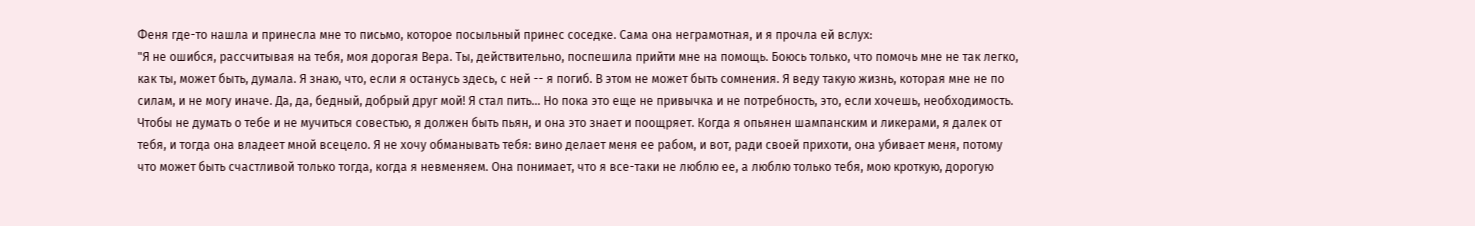Феня где-то нашла и принесла мне то письмо, которое посыльный принес соседке. Сама она неграмотная, и я прочла ей вслух:
"Я не ошибся, рассчитывая на тебя, моя дорогая Вера. Ты, действительно, поспешила прийти мне на помощь. Боюсь только, что помочь мне не так легко, как ты, может быть, думала. Я знаю, что, если я останусь здесь, с ней -- я погиб. В этом не может быть сомнения. Я веду такую жизнь, которая мне не по силам, и не могу иначе. Да, да, бедный, добрый друг мой! Я стал пить... Но пока это еще не привычка и не потребность, это, если хочешь, необходимость. Чтобы не думать о тебе и не мучиться совестью, я должен быть пьян, и она это знает и поощряет. Когда я опьянен шампанским и ликерами, я далек от тебя, и тогда она владеет мной всецело. Я не хочу обманывать тебя: вино делает меня ее рабом, и вот, ради своей прихоти, она убивает меня, потому что может быть счастливой только тогда, когда я невменяем. Она понимает, что я все-таки не люблю ее, а люблю только тебя, мою кроткую, дорогую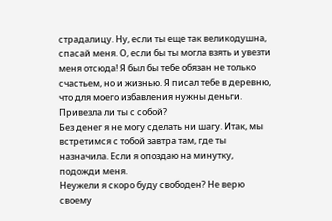страдалицу. Ну, если ты еще так великодушна, спасай меня. О, если бы ты могла взять и увезти меня отсюда! Я был бы тебе обязан не только счастьем, но и жизнью. Я писал тебе в деревню, что для моего избавления нужны деньги. Привезла ли ты с собой?
Без денег я не могу сделать ни шагу. Итак, мы встретимся с тобой завтра там, где ты назначила. Если я опоздаю на минутку, подожди меня.
Неужели я скоро буду свободен? Не верю своему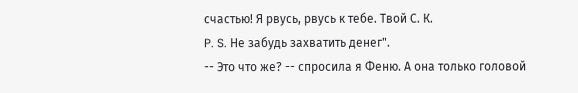счастью! Я рвусь, рвусь к тебе. Твой С. К.
P. S. Не забудь захватить денег".
-- Это что же? -- спросила я Феню. А она только головой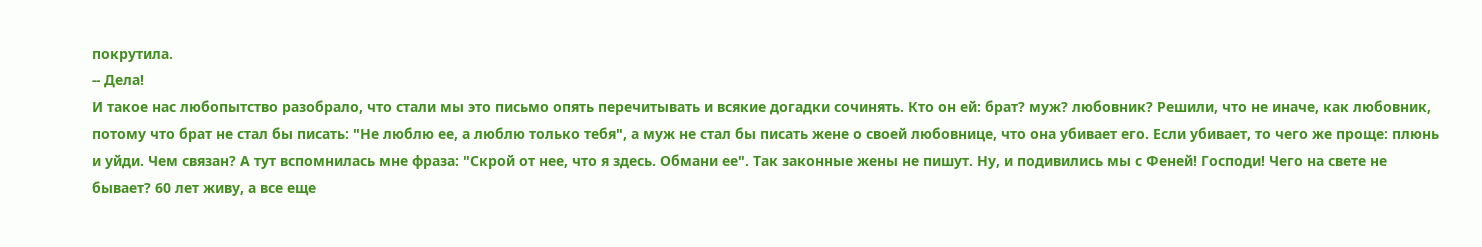покрутила.
-- Дела!
И такое нас любопытство разобрало, что стали мы это письмо опять перечитывать и всякие догадки сочинять. Кто он ей: брат? муж? любовник? Решили, что не иначе, как любовник, потому что брат не стал бы писать: "Не люблю ее, а люблю только тебя", а муж не стал бы писать жене о своей любовнице, что она убивает его. Если убивает, то чего же проще: плюнь и уйди. Чем связан? А тут вспомнилась мне фраза: "Скрой от нее, что я здесь. Обмани ее". Так законные жены не пишут. Ну, и подивились мы с Феней! Господи! Чего на свете не бывает? 60 лет живу, а все еще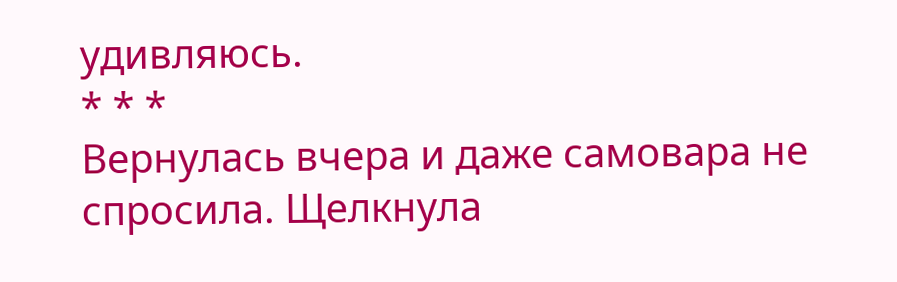удивляюсь.
* * *
Вернулась вчера и даже самовара не спросила. Щелкнула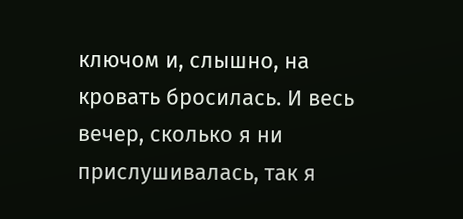ключом и, слышно, на кровать бросилась. И весь вечер, сколько я ни прислушивалась, так я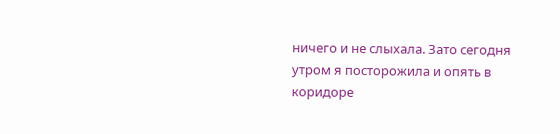ничего и не слыхала. Зато сегодня утром я посторожила и опять в коридоре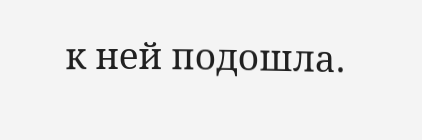к ней подошла.